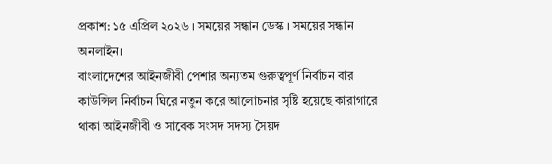প্রকাশ: ১৫ এপ্রিল ২০২৬ । সময়ের সন্ধান ডেস্ক । সময়ের সন্ধান অনলাইন।
বাংলাদেশের আইনজীবী পেশার অন্যতম গুরুত্বপূর্ণ নির্বাচন বার কাউন্সিল নির্বাচন ঘিরে নতুন করে আলোচনার সৃষ্টি হয়েছে কারাগারে থাকা আইনজীবী ও সাবেক সংসদ সদস্য সৈয়দ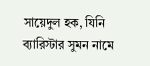সায়েদুল হক, যিনি ব্যারিস্টার সুমন নামে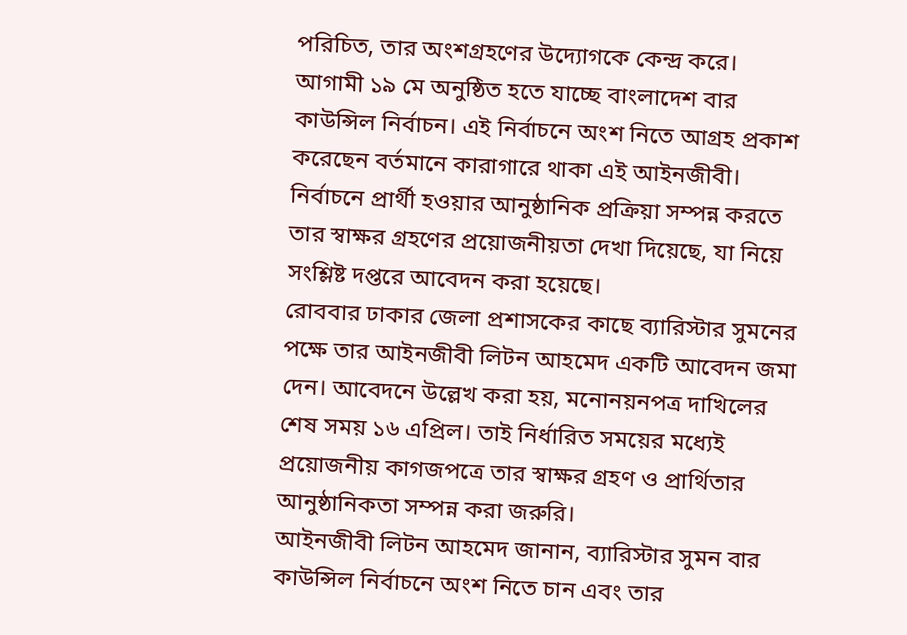পরিচিত, তার অংশগ্রহণের উদ্যোগকে কেন্দ্র করে।
আগামী ১৯ মে অনুষ্ঠিত হতে যাচ্ছে বাংলাদেশ বার কাউন্সিল নির্বাচন। এই নির্বাচনে অংশ নিতে আগ্রহ প্রকাশ করেছেন বর্তমানে কারাগারে থাকা এই আইনজীবী। নির্বাচনে প্রার্থী হওয়ার আনুষ্ঠানিক প্রক্রিয়া সম্পন্ন করতে তার স্বাক্ষর গ্রহণের প্রয়োজনীয়তা দেখা দিয়েছে, যা নিয়ে সংশ্লিষ্ট দপ্তরে আবেদন করা হয়েছে।
রোববার ঢাকার জেলা প্রশাসকের কাছে ব্যারিস্টার সুমনের পক্ষে তার আইনজীবী লিটন আহমেদ একটি আবেদন জমা দেন। আবেদনে উল্লেখ করা হয়, মনোনয়নপত্র দাখিলের শেষ সময় ১৬ এপ্রিল। তাই নির্ধারিত সময়ের মধ্যেই প্রয়োজনীয় কাগজপত্রে তার স্বাক্ষর গ্রহণ ও প্রার্থিতার আনুষ্ঠানিকতা সম্পন্ন করা জরুরি।
আইনজীবী লিটন আহমেদ জানান, ব্যারিস্টার সুমন বার কাউন্সিল নির্বাচনে অংশ নিতে চান এবং তার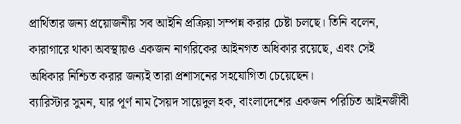প্রার্থিতার জন্য প্রয়োজনীয় সব আইনি প্রক্রিয়া সম্পন্ন করার চেষ্টা চলছে। তিনি বলেন, কারাগারে থাকা অবস্থায়ও একজন নাগরিকের আইনগত অধিকার রয়েছে, এবং সেই অধিকার নিশ্চিত করার জন্যই তারা প্রশাসনের সহযোগিতা চেয়েছেন।
ব্যারিস্টার সুমন, যার পূর্ণ নাম সৈয়দ সায়েদুল হক, বাংলাদেশের একজন পরিচিত আইনজীবী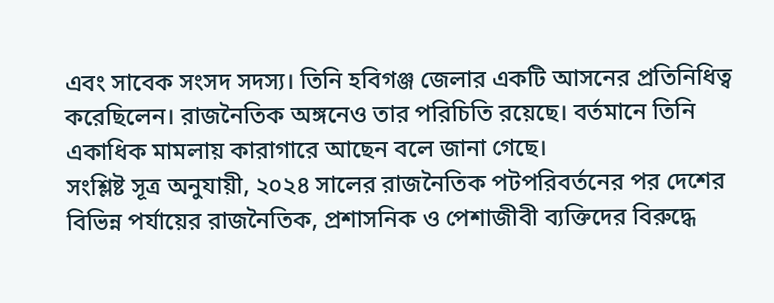এবং সাবেক সংসদ সদস্য। তিনি হবিগঞ্জ জেলার একটি আসনের প্রতিনিধিত্ব করেছিলেন। রাজনৈতিক অঙ্গনেও তার পরিচিতি রয়েছে। বর্তমানে তিনি একাধিক মামলায় কারাগারে আছেন বলে জানা গেছে।
সংশ্লিষ্ট সূত্র অনুযায়ী, ২০২৪ সালের রাজনৈতিক পটপরিবর্তনের পর দেশের বিভিন্ন পর্যায়ের রাজনৈতিক, প্রশাসনিক ও পেশাজীবী ব্যক্তিদের বিরুদ্ধে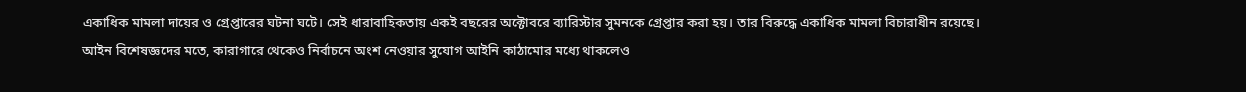একাধিক মামলা দায়ের ও গ্রেপ্তারের ঘটনা ঘটে। সেই ধারাবাহিকতায় একই বছরের অক্টোবরে ব্যারিস্টার সুমনকে গ্রেপ্তার করা হয়। তার বিরুদ্ধে একাধিক মামলা বিচারাধীন রয়েছে।
আইন বিশেষজ্ঞদের মতে, কারাগারে থেকেও নির্বাচনে অংশ নেওয়ার সুযোগ আইনি কাঠামোর মধ্যে থাকলেও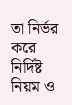তা নির্ভর করে নির্দিষ্ট নিয়ম ও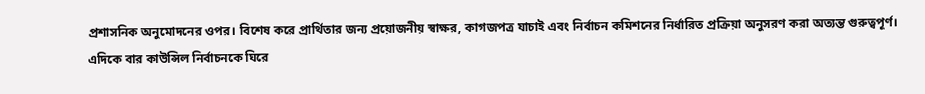প্রশাসনিক অনুমোদনের ওপর। বিশেষ করে প্রার্থিতার জন্য প্রয়োজনীয় স্বাক্ষর, কাগজপত্র যাচাই এবং নির্বাচন কমিশনের নির্ধারিত প্রক্রিয়া অনুসরণ করা অত্যন্ত গুরুত্বপূর্ণ।
এদিকে বার কাউন্সিল নির্বাচনকে ঘিরে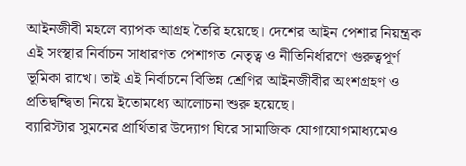আইনজীবী মহলে ব্যাপক আগ্রহ তৈরি হয়েছে। দেশের আইন পেশার নিয়ন্ত্রক এই সংস্থার নির্বাচন সাধারণত পেশাগত নেতৃত্ব ও নীতিনির্ধারণে গুরুত্বপূর্ণ ভূমিকা রাখে। তাই এই নির্বাচনে বিভিন্ন শ্রেণির আইনজীবীর অংশগ্রহণ ও প্রতিদ্বন্দ্বিতা নিয়ে ইতোমধ্যে আলোচনা শুরু হয়েছে।
ব্যারিস্টার সুমনের প্রার্থিতার উদ্যোগ ঘিরে সামাজিক যোগাযোগমাধ্যমেও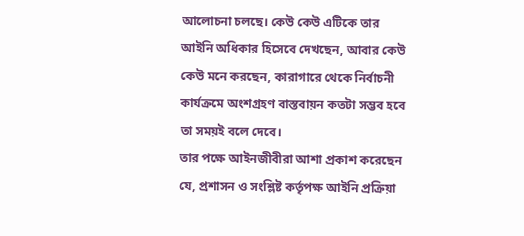আলোচনা চলছে। কেউ কেউ এটিকে তার আইনি অধিকার হিসেবে দেখছেন, আবার কেউ কেউ মনে করছেন, কারাগারে থেকে নির্বাচনী কার্যক্রমে অংশগ্রহণ বাস্তবায়ন কতটা সম্ভব হবে তা সময়ই বলে দেবে।
তার পক্ষে আইনজীবীরা আশা প্রকাশ করেছেন যে, প্রশাসন ও সংশ্লিষ্ট কর্তৃপক্ষ আইনি প্রক্রিয়া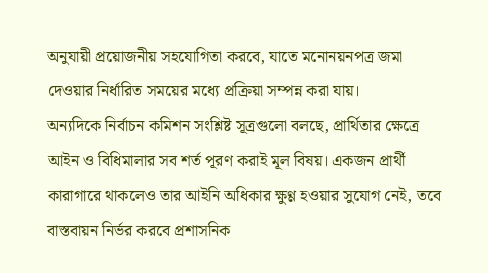অনুযায়ী প্রয়োজনীয় সহযোগিতা করবে, যাতে মনোনয়নপত্র জমা দেওয়ার নির্ধারিত সময়ের মধ্যে প্রক্রিয়া সম্পন্ন করা যায়।
অন্যদিকে নির্বাচন কমিশন সংশ্লিষ্ট সূত্রগুলো বলছে, প্রার্থিতার ক্ষেত্রে আইন ও বিধিমালার সব শর্ত পূরণ করাই মূল বিষয়। একজন প্রার্থী কারাগারে থাকলেও তার আইনি অধিকার ক্ষুণ্ণ হওয়ার সুযোগ নেই, তবে বাস্তবায়ন নির্ভর করবে প্রশাসনিক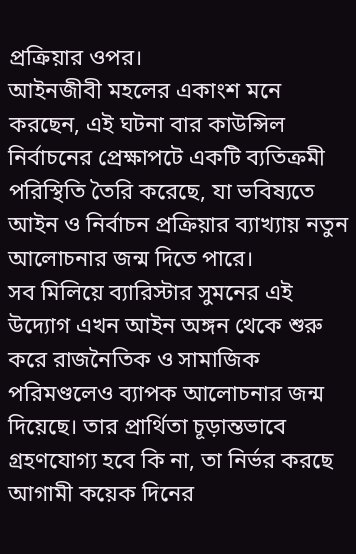প্রক্রিয়ার ওপর।
আইনজীবী মহলের একাংশ মনে করছেন, এই ঘটনা বার কাউন্সিল নির্বাচনের প্রেক্ষাপটে একটি ব্যতিক্রমী পরিস্থিতি তৈরি করেছে, যা ভবিষ্যতে আইন ও নির্বাচন প্রক্রিয়ার ব্যাখ্যায় নতুন আলোচনার জন্ম দিতে পারে।
সব মিলিয়ে ব্যারিস্টার সুমনের এই উদ্যোগ এখন আইন অঙ্গন থেকে শুরু করে রাজনৈতিক ও সামাজিক পরিমণ্ডলেও ব্যাপক আলোচনার জন্ম দিয়েছে। তার প্রার্থিতা চূড়ান্তভাবে গ্রহণযোগ্য হবে কি না, তা নির্ভর করছে আগামী কয়েক দিনের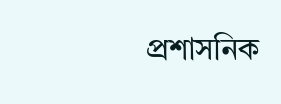প্রশাসনিক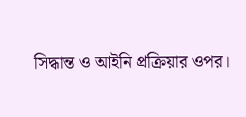সিদ্ধান্ত ও আইনি প্রক্রিয়ার ওপর।